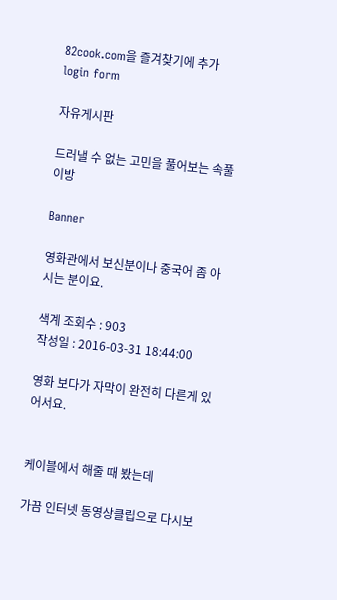82cook.com을 즐겨찾기에 추가
login form

자유게시판

드러낼 수 없는 고민을 풀어보는 속풀이방

Banner

영화관에서 보신분이나 중국어 좀 아시는 분이요.

색계 조회수 : 903
작성일 : 2016-03-31 18:44:00

영화 보다가 자막이 완전히 다른게 있어서요.


케이블에서 해줄 때 봤는데

가끔 인터넷 동영상클립으로 다시보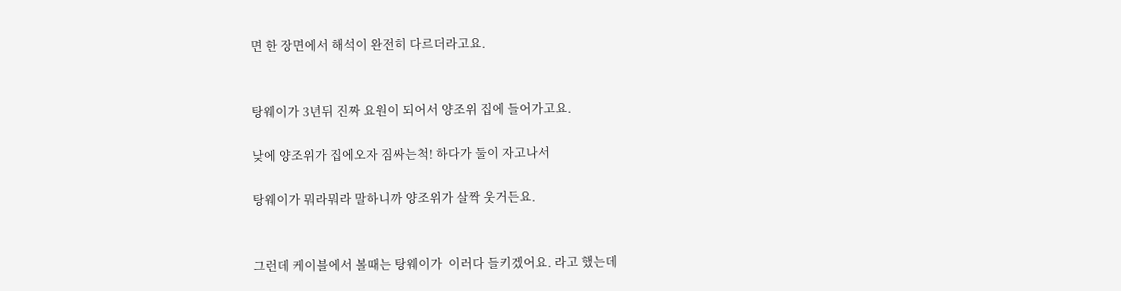면 한 장면에서 해석이 완전히 다르더라고요.


탕웨이가 3년뒤 진짜 요원이 되어서 양조위 집에 들어가고요.

낮에 양조위가 집에오자 짐싸는척! 하다가 둘이 자고나서

탕웨이가 뭐라뭐라 말하니까 양조위가 살짝 웃거든요.


그런데 케이블에서 볼때는 탕웨이가  이러다 들키겠어요. 라고 했는데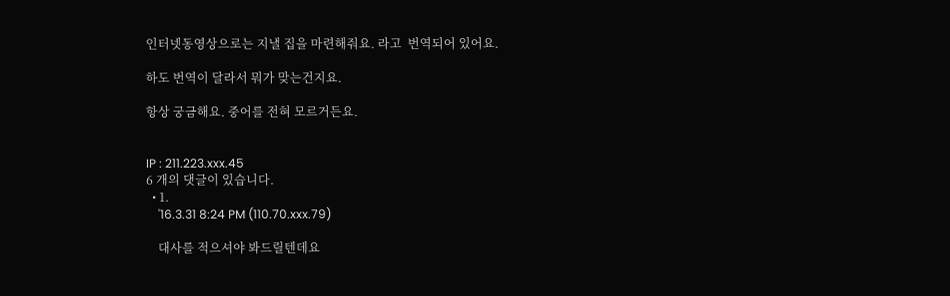인터넷동영상으로는 지낼 집을 마련해줘요. 라고  번역되어 있어요.

하도 번역이 달라서 뭐가 맞는건지요.

항상 궁금해요. 중어를 전혀 모르거든요.


IP : 211.223.xxx.45
6 개의 댓글이 있습니다.
  • 1.
    '16.3.31 8:24 PM (110.70.xxx.79)

    대사를 적으셔야 봐드릴텐데요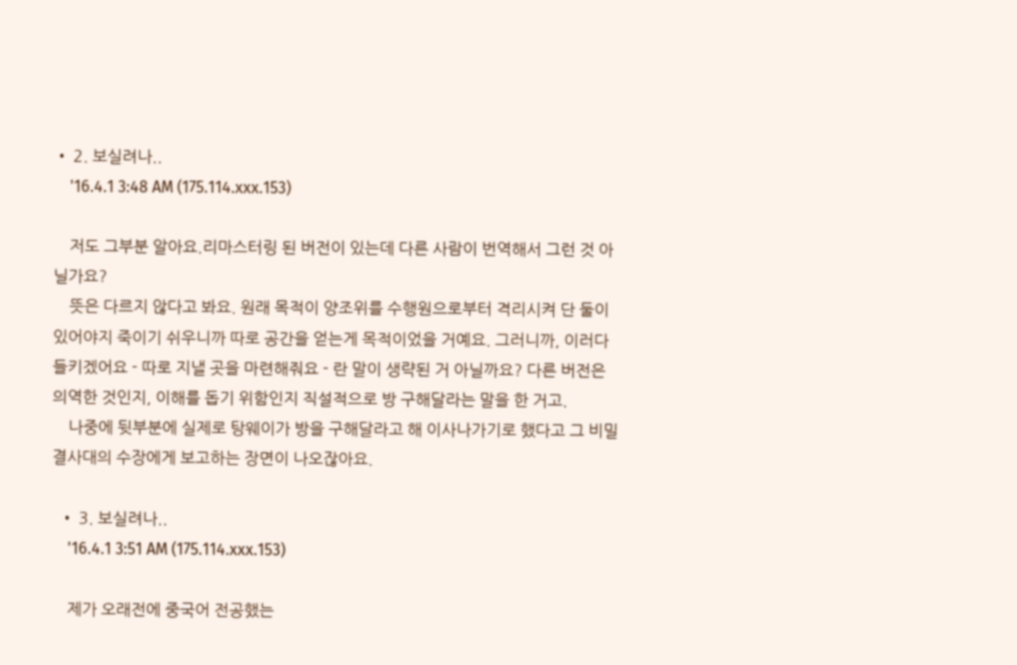• 2. 보실려나..
    '16.4.1 3:48 AM (175.114.xxx.153)

    저도 그부분 알아요.리마스터링 된 버전이 있는데 다른 사람이 번역해서 그런 것 아닐가요?
    뜻은 다르지 않다고 봐요. 원래 목적이 양조위를 수행원으로부터 격리시켜 단 둘이 있어야지 죽이기 쉬우니까 따로 공간을 얻는게 목적이었을 거예요. 그러니까, 이러다 들키겠어요 - 따로 지낼 곳을 마련해줘요 - 란 말이 생략된 거 아닐까요? 다른 버전은 의역한 것인지, 이해를 돕기 위함인지 직설적으로 방 구해달라는 말을 한 거고.
    나중에 뒷부분에 실제로 탕웨이가 방을 구해달라고 해 이사나가기로 했다고 그 비밀결사대의 수장에게 보고하는 장면이 나오잖아요.

  • 3. 보실려나..
    '16.4.1 3:51 AM (175.114.xxx.153)

    제가 오래전에 중국어 전공했는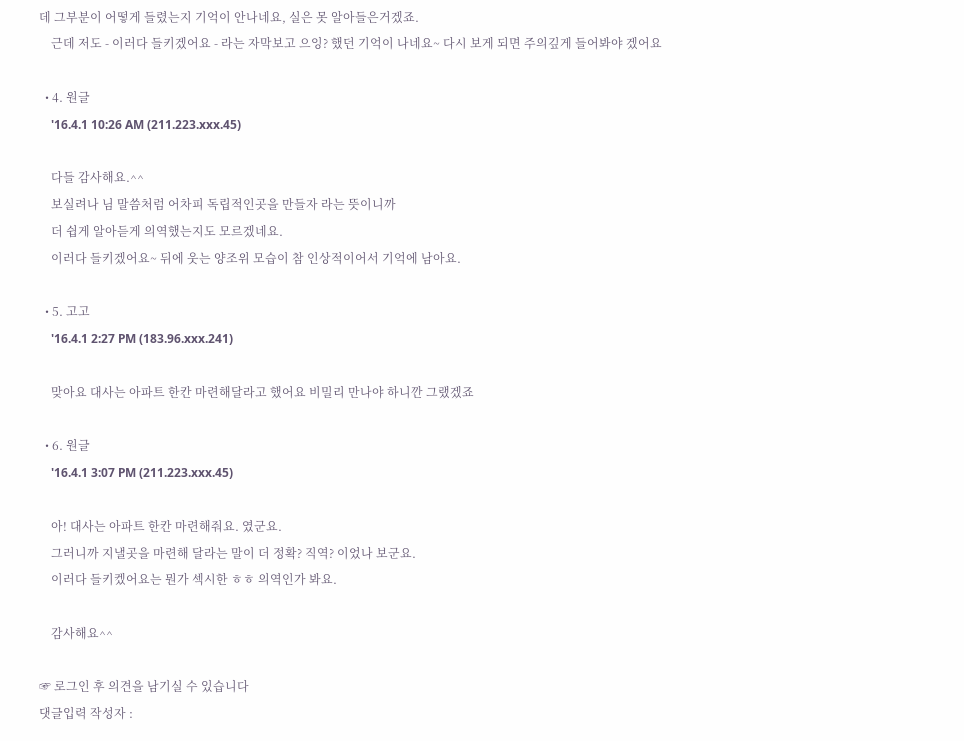데 그부분이 어떻게 들렸는지 기억이 안나네요, 실은 못 알아들은거겠죠.
    근데 저도 - 이러다 들키겠어요 - 라는 자막보고 으잉? 했던 기억이 나네요~ 다시 보게 되면 주의깊게 들어봐야 겠어요

  • 4. 원글
    '16.4.1 10:26 AM (211.223.xxx.45)

    다들 감사해요.^^
    보실려나 님 말씀처럼 어차피 독립적인곳을 만들자 라는 뜻이니까
    더 쉽게 알아듣게 의역했는지도 모르겠네요.
    이러다 들키겠어요~ 뒤에 웃는 양조위 모습이 참 인상적이어서 기억에 남아요.

  • 5. 고고
    '16.4.1 2:27 PM (183.96.xxx.241)

    맞아요 대사는 아파트 한칸 마련해달라고 했어요 비밀리 만나야 하니깐 그랬겠죠

  • 6. 원글
    '16.4.1 3:07 PM (211.223.xxx.45)

    아! 대사는 아파트 한칸 마련해줘요. 였군요.
    그러니까 지낼곳을 마련해 달라는 말이 더 정확? 직역? 이었나 보군요.
    이러다 들키켔어요는 뭔가 섹시한 ㅎㅎ 의역인가 봐요.

    감사해요^^

☞ 로그인 후 의견을 남기실 수 있습니다
댓글입력 작성자 :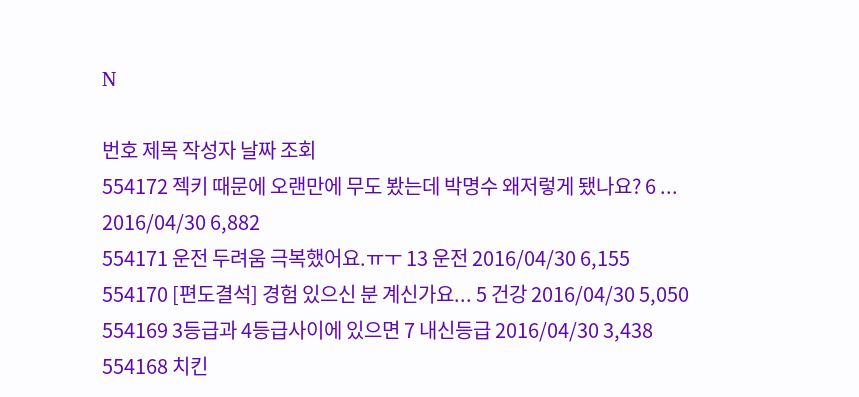N

번호 제목 작성자 날짜 조회
554172 젝키 때문에 오랜만에 무도 봤는데 박명수 왜저렇게 됐나요? 6 ... 2016/04/30 6,882
554171 운전 두려움 극복했어요.ㅠㅜ 13 운전 2016/04/30 6,155
554170 [편도결석] 경험 있으신 분 계신가요... 5 건강 2016/04/30 5,050
554169 3등급과 4등급사이에 있으면 7 내신등급 2016/04/30 3,438
554168 치킨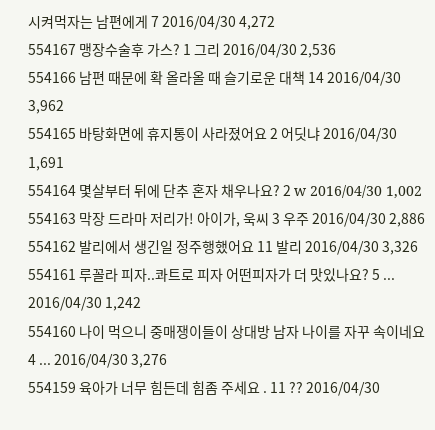시켜먹자는 남편에게 7 2016/04/30 4,272
554167 맹장수술후 가스? 1 그리 2016/04/30 2,536
554166 남편 때문에 확 올라올 때 슬기로운 대책 14 2016/04/30 3,962
554165 바탕화면에 휴지통이 사라졌어요 2 어딧냐 2016/04/30 1,691
554164 몇살부터 뒤에 단추 혼자 채우나요? 2 w 2016/04/30 1,002
554163 막장 드라마 저리가! 아이가, 욱씨 3 우주 2016/04/30 2,886
554162 발리에서 생긴일 정주행했어요 11 발리 2016/04/30 3,326
554161 루꼴라 피자..콰트로 피자 어떤피자가 더 맛있나요? 5 ... 2016/04/30 1,242
554160 나이 먹으니 중매쟁이들이 상대방 남자 나이를 자꾸 속이네요 4 ... 2016/04/30 3,276
554159 육아가 너무 힘든데 힘좀 주세요 . 11 ?? 2016/04/30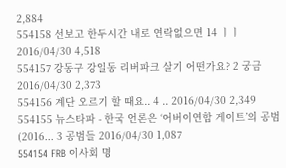2,884
554158 선보고 한두시간 내로 연락없으면 14 ㅣㅣ 2016/04/30 4,518
554157 강동구 강일동 리버파크 살기 어떤가요? 2 궁금 2016/04/30 2,373
554156 계단 오르기 할 때요.. 4 .. 2016/04/30 2,349
554155 뉴스타파 - 한국 언론은 ‘어버이연합 게이트’의 공범(2016... 3 공범들 2016/04/30 1,087
554154 FRB 이사회 명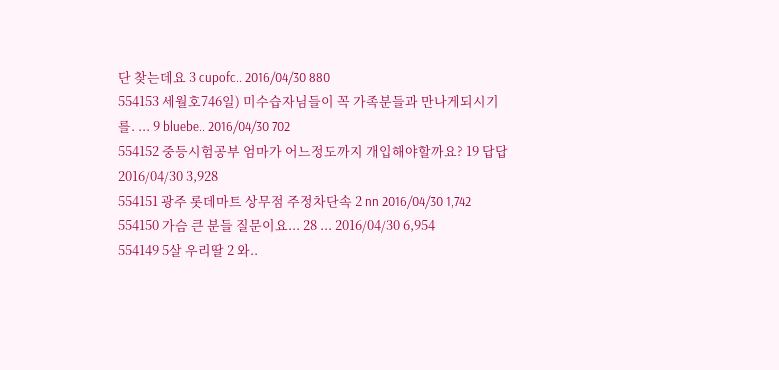단 찾는데요 3 cupofc.. 2016/04/30 880
554153 세월호746일) 미수습자님들이 꼭 가족분들과 만나게되시기를. ... 9 bluebe.. 2016/04/30 702
554152 중등시험공부 엄마가 어느정도까지 개입해야할까요? 19 답답 2016/04/30 3,928
554151 광주 롯데마트 상무점 주정차단속 2 nn 2016/04/30 1,742
554150 가슴 큰 분들 질문이요... 28 ... 2016/04/30 6,954
554149 5살 우리딸 2 와..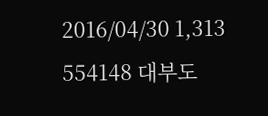2016/04/30 1,313
554148 대부도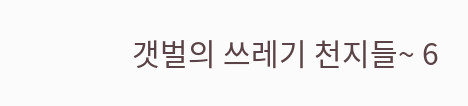갯벌의 쓰레기 천지들~ 6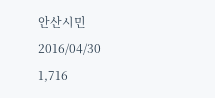안산시민 2016/04/30 1,716